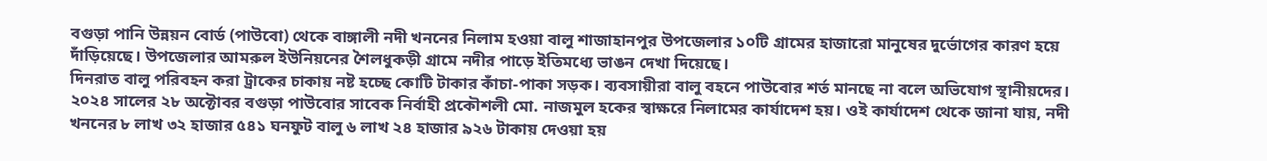বগুড়া পানি উন্নয়ন বোর্ড (পাউবো) থেকে বাঙ্গালী নদী খননের নিলাম হওয়া বালু শাজাহানপুর উপজেলার ১০টি গ্রামের হাজারো মানুষের দুর্ভোগের কারণ হয়ে দাঁড়িয়েছে। উপজেলার আমরুল ইউনিয়নের শৈলধুকড়ী গ্রামে নদীর পাড়ে ইতিমধ্যে ভাঙন দেখা দিয়েছে।
দিনরাত বালু পরিবহন করা ট্রাকের চাকায় নষ্ট হচ্ছে কোটি টাকার কাঁচা-পাকা সড়ক। ব্যবসায়ীরা বালু বহনে পাউবোর শর্ত মানছে না বলে অভিযোগ স্থানীয়দের।
২০২৪ সালের ২৮ অক্টোবর বগুড়া পাউবোর সাবেক নির্বাহী প্রকৌশলী মো. নাজমুল হকের স্বাক্ষরে নিলামের কার্যাদেশ হয়। ওই কার্যাদেশ থেকে জানা যায়, নদী খননের ৮ লাখ ৩২ হাজার ৫৪১ ঘনফুট বালু ৬ লাখ ২৪ হাজার ৯২৬ টাকায় দেওয়া হয়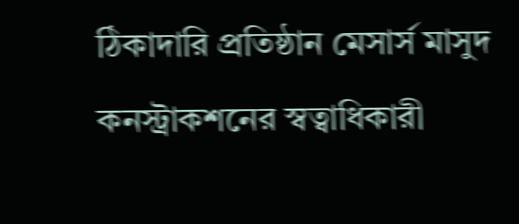ঠিকাদারি প্রতিষ্ঠান মেসার্স মাসুদ কনস্ট্রাকশনের স্বত্বাধিকারী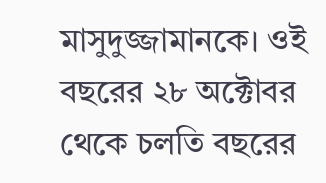মাসুদুজ্জামানকে। ওই বছরের ২৮ অক্টোবর থেকে চলতি বছরের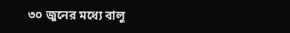৩০ জুনের মধ্যে বালু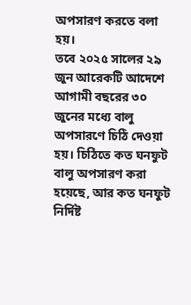অপসারণ করতে বলা হয়।
তবে ২০২৫ সালের ২৯ জুন আরেকটি আদেশে আগামী বছরের ৩০ জুনের মধ্যে বালু অপসারণে চিঠি দেওয়া হয়। চিঠিতে কত ঘনফুট বালু অপসারণ করা হয়েছে, আর কত ঘনফুট নির্দিষ্ট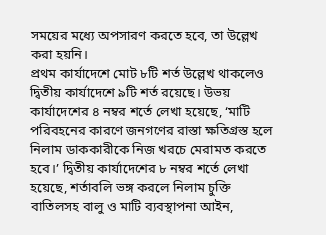সময়ের মধ্যে অপসারণ করতে হবে, তা উল্লেখ করা হয়নি।
প্রথম কার্যাদেশে মোট ৮টি শর্ত উল্লেখ থাকলেও দ্বিতীয় কার্যাদেশে ৯টি শর্ত রয়েছে। উভয় কার্যাদেশের ৪ নম্বর শর্তে লেখা হয়েছে, ‘মাটি পরিবহনের কারণে জনগণের রাস্তা ক্ষতিগ্রস্ত হলে নিলাম ডাককারীকে নিজ খরচে মেরামত করতে হবে।’ দ্বিতীয় কার্যাদেশের ৮ নম্বর শর্তে লেখা হয়েছে, শর্তাবলি ভঙ্গ করলে নিলাম চুক্তি বাতিলসহ বালু ও মাটি ব্যবস্থাপনা আইন,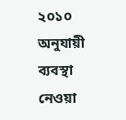২০১০ অনুযায়ী ব্যবস্থা নেওয়া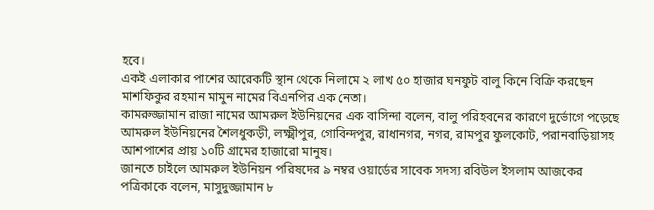হবে।
একই এলাকার পাশের আরেকটি স্থান থেকে নিলামে ২ লাখ ৫০ হাজার ঘনফুট বালু কিনে বিক্রি করছেন মাশফিকুর রহমান মামুন নামের বিএনপির এক নেতা।
কামরুজ্জামান রাজা নামের আমরুল ইউনিয়নের এক বাসিন্দা বলেন, বালু পরিহবনের কারণে দুর্ভোগে পড়েছে আমরুল ইউনিয়নের শৈলধুকড়ী, লক্ষ্মীপুর, গোবিন্দপুর, রাধানগর, নগর, রামপুর ফুলকোট, পরানবাড়িয়াসহ আশপাশের প্রায় ১০টি গ্রামের হাজারো মানুষ।
জানতে চাইলে আমরুল ইউনিয়ন পরিষদের ৯ নম্বর ওয়ার্ডের সাবেক সদস্য রবিউল ইসলাম আজকের পত্রিকাকে বলেন, মাসুদুজ্জামান ৮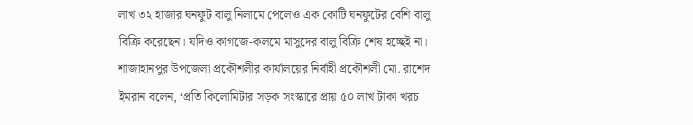লাখ ৩২ হাজার ঘনফুট বালু নিলামে পেলেও এক কোটি ঘনফুটের বেশি বালু বিক্রি করেছেন। যদিও কাগজে-কলমে মাসুদের বালু বিক্রি শেষ হচ্ছেই না।
শাজাহানপুর উপজেলা প্রকৌশলীর কার্যালয়ের নির্বাহী প্রকৌশলী মো. রাশেদ ইমরান বলেন, ‘প্রতি কিলোমিটার সড়ক সংস্কারে প্রায় ৫০ লাখ টাকা খরচ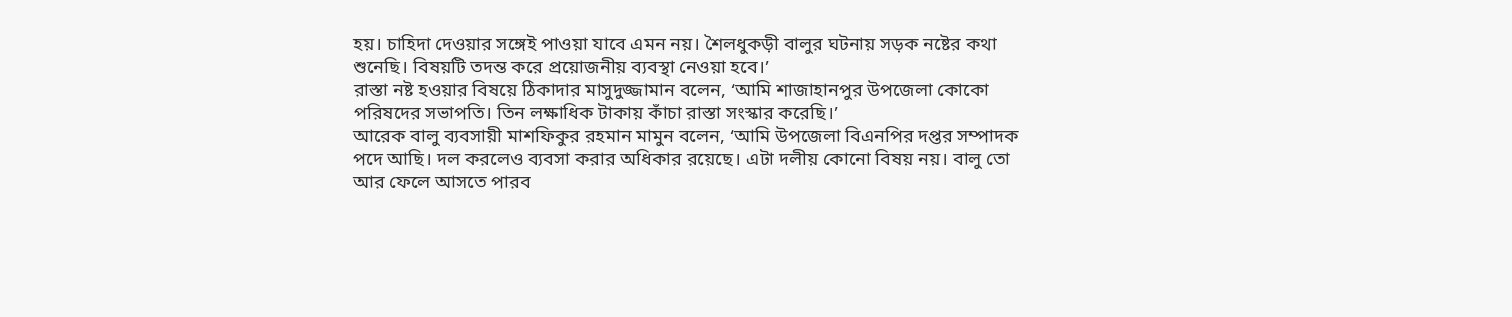হয়। চাহিদা দেওয়ার সঙ্গেই পাওয়া যাবে এমন নয়। শৈলধুকড়ী বালুর ঘটনায় সড়ক নষ্টের কথা শুনেছি। বিষয়টি তদন্ত করে প্রয়োজনীয় ব্যবস্থা নেওয়া হবে।’
রাস্তা নষ্ট হওয়ার বিষয়ে ঠিকাদার মাসুদুজ্জামান বলেন, ‘আমি শাজাহানপুর উপজেলা কোকো পরিষদের সভাপতি। তিন লক্ষাধিক টাকায় কাঁচা রাস্তা সংস্কার করেছি।’
আরেক বালু ব্যবসায়ী মাশফিকুর রহমান মামুন বলেন, ‘আমি উপজেলা বিএনপির দপ্তর সম্পাদক পদে আছি। দল করলেও ব্যবসা করার অধিকার রয়েছে। এটা দলীয় কোনো বিষয় নয়। বালু তো আর ফেলে আসতে পারব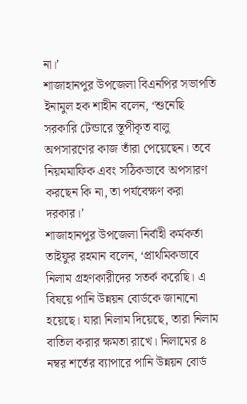না।’
শাজাহানপুর উপজেলা বিএনপির সভাপতি ইনামুল হক শাহীন বলেন, ‘শুনেছি সরকারি টেন্ডারে স্তূপীকৃত বালু অপসারণের কাজ তাঁরা পেয়েছেন। তবে নিয়মমাফিক এবং সঠিকভাবে অপসারণ করছেন কি না, তা পর্যবেক্ষণ করা দরকার।’
শাজাহানপুর উপজেলা নির্বাহী কর্মকর্তা তাইফুর রহমান বলেন, ‘প্রাথমিকভাবে নিলাম গ্রহণকারীদের সতর্ক করেছি। এ বিষয়ে পানি উন্নয়ন বোর্ডকে জানানো হয়েছে। যারা নিলাম দিয়েছে, তারা নিলাম বাতিল করার ক্ষমতা রাখে। নিলামের ৪ নম্বর শর্তের ব্যাপারে পানি উন্নয়ন বোর্ড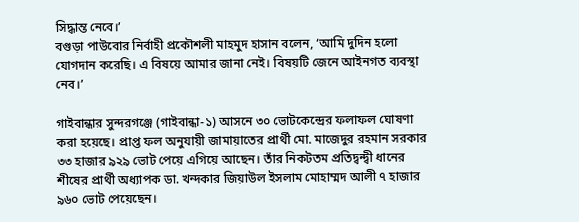সিদ্ধান্ত নেবে।’
বগুড়া পাউবোর নির্বাহী প্রকৌশলী মাহমুদ হাসান বলেন, ‘আমি দুদিন হলো যোগদান করেছি। এ বিষয়ে আমার জানা নেই। বিষয়টি জেনে আইনগত ব্যবস্থা নেব।’

গাইবান্ধার সুন্দরগঞ্জে (গাইবান্ধা-১) আসনে ৩০ ভোটকেন্দ্রের ফলাফল ঘোষণা করা হয়েছে। প্রাপ্ত ফল অনুযায়ী জামায়াতের প্রার্থী মো. মাজেদুর রহমান সরকার ৩৩ হাজার ৯২৯ ভোট পেয়ে এগিয়ে আছেন। তাঁর নিকটতম প্রতিদ্বন্দ্বী ধানের শীষের প্রার্থী অধ্যাপক ডা. খন্দকার জিয়াউল ইসলাম মোহাম্মদ আলী ৭ হাজার ৯৬০ ভোট পেয়েছেন।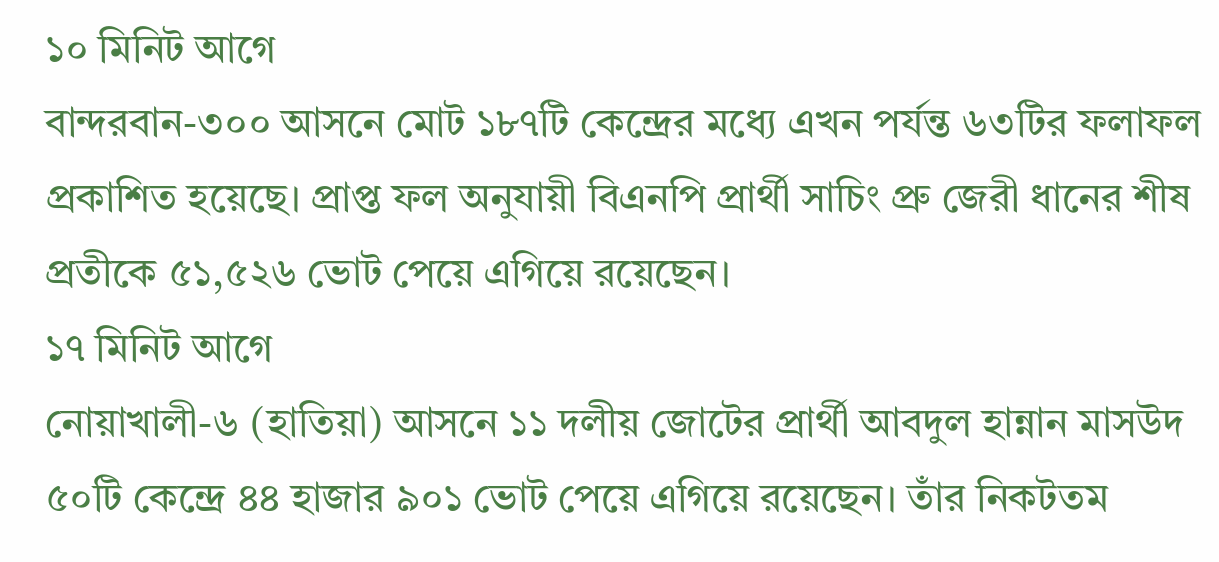১০ মিনিট আগে
বান্দরবান-৩০০ আসনে মোট ১৮৭টি কেন্দ্রের মধ্যে এখন পর্যন্ত ৬৩টির ফলাফল প্রকাশিত হয়েছে। প্রাপ্ত ফল অনুযায়ী বিএনপি প্রার্থী সাচিং প্রু জেরী ধানের শীষ প্রতীকে ৫১,৫২৬ ভোট পেয়ে এগিয়ে রয়েছেন।
১৭ মিনিট আগে
নোয়াখালী-৬ (হাতিয়া) আসনে ১১ দলীয় জোটের প্রার্থী আবদুল হান্নান মাসউদ ৫০টি কেন্দ্রে ৪৪ হাজার ৯০১ ভোট পেয়ে এগিয়ে রয়েছেন। তাঁর নিকটতম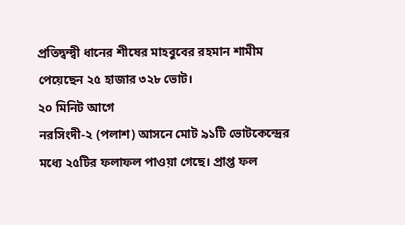প্রতিদ্বন্দ্বী ধানের শীষের মাহবুবের রহমান শামীম পেয়েছেন ২৫ হাজার ৩২৮ ভোট।
২০ মিনিট আগে
নরসিংদী-২ (পলাশ) আসনে মোট ৯১টি ভোটকেন্দ্রের মধ্যে ২৫টির ফলাফল পাওয়া গেছে। প্রাপ্ত ফল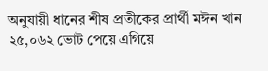অনুযায়ী ধানের শীষ প্রতীকের প্রার্থী মঈন খান ২৫,০৬২ ভোট পেয়ে এগিয়ে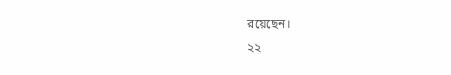রয়েছেন।
২২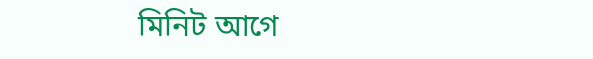মিনিট আগে